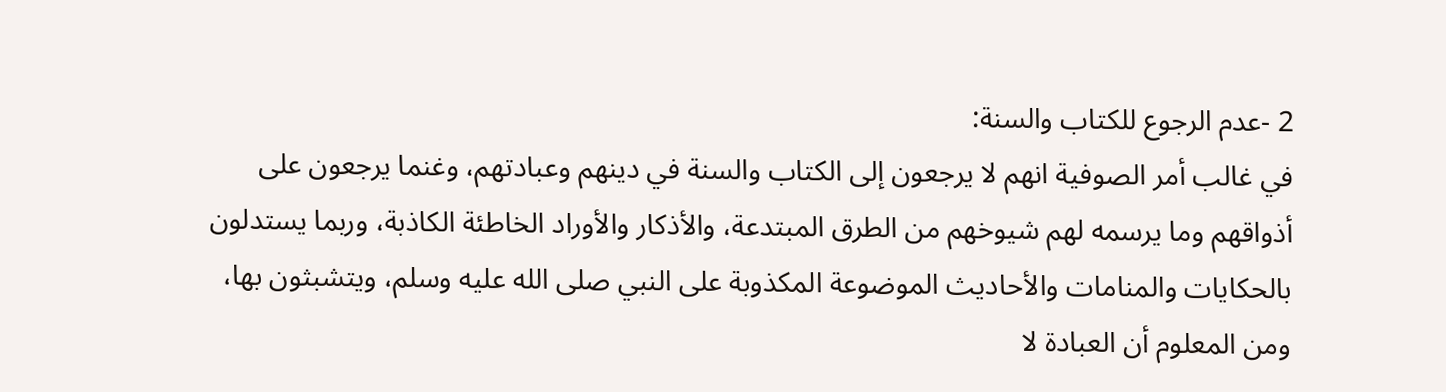2 -عدم الرجوع للكتاب والسنة:
في غالب أمر الصوفية انهم لا يرجعون إلى الكتاب والسنة في دينهم وعبادتهم، وغنما يرجعون على أذواقهم وما يرسمه لهم شيوخهم من الطرق المبتدعة، والأذكار والأوراد الخاطئة الكاذبة، وربما يستدلون بالحكايات والمنامات والأحاديث الموضوعة المكذوبة على النبي صلى الله عليه وسلم، ويتشبثون بها، ومن المعلوم أن العبادة لا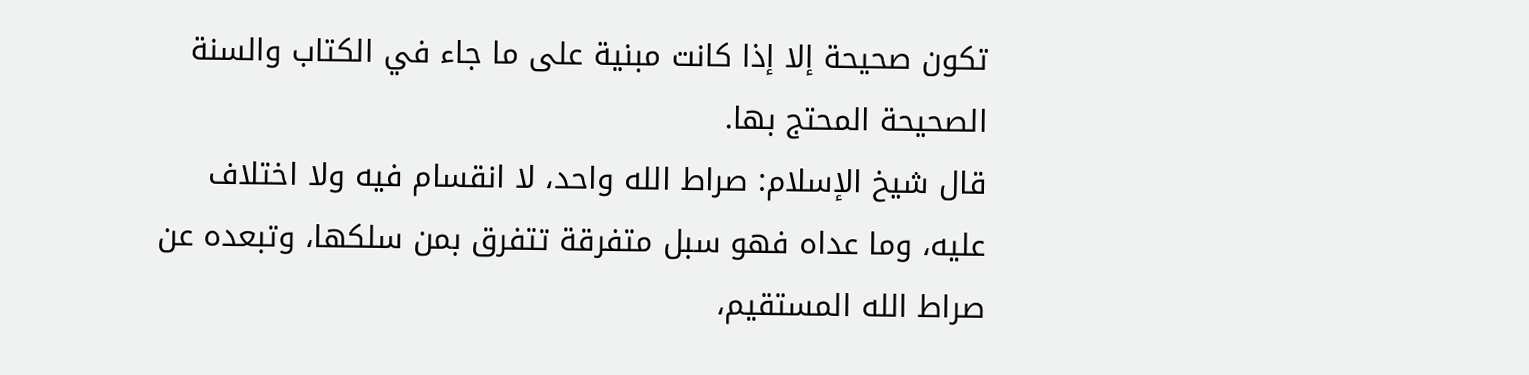تكون صحيحة إلا إذا كانت مبنية على ما جاء في الكتاب والسنة الصحيحة المحتج بها.
قال شيخ الإسلام: صراط الله واحد، لا انقسام فيه ولا اختلاف عليه، وما عداه فهو سبل متفرقة تتفرق بمن سلكها، وتبعده عن صراط الله المستقيم،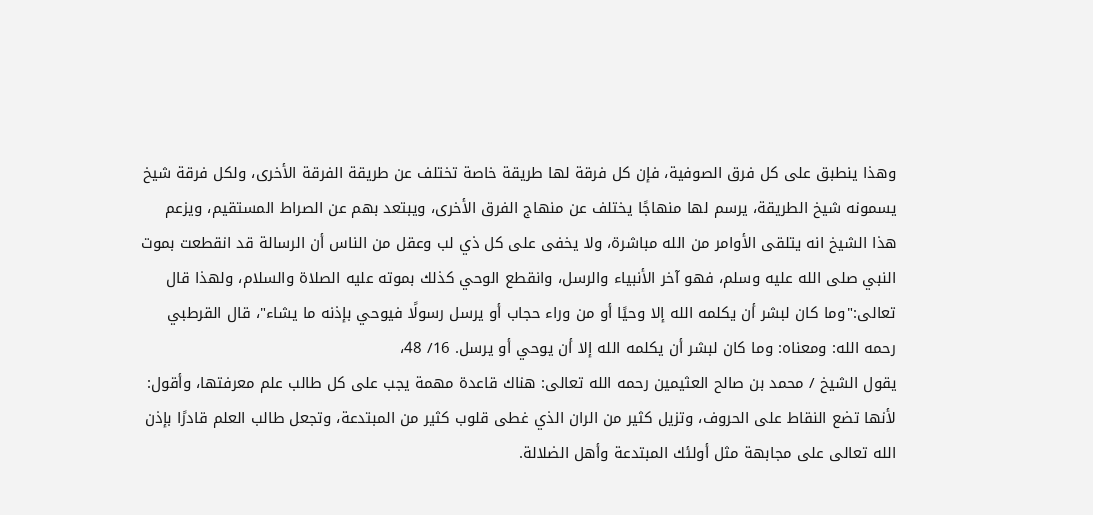وهذا ينطبق على كل فرق الصوفية، فإن كل فرقة لها طريقة خاصة تختلف عن طريقة الفرقة الأخرى، ولكل فرقة شيخ يسمونه شيخ الطريقة، يرسم لها منهاجًا يختلف عن منهاج الفرق الأخرى، ويبتعد بهم عن الصراط المستقيم، ويزعم هذا الشيخ انه يتلقى الأوامر من الله مباشرة، ولا يخفى على كل ذي لب وعقل من الناس أن الرسالة قد انقطعت بموت النبي صلى الله عليه وسلم، فهو آخر الأنبياء والرسل، وانقطع الوحي كذلك بموته عليه الصلاة والسلام، ولهذا قال تعالى:"وما كان لبشر أن يكلمه الله إلا وحيًا أو من وراء حجاب أو يرسل رسولًا فيوحي بإذنه ما يشاء"، قال القرطبي رحمه الله: ومعناه: وما كان لبشر أن يكلمه الله إلا أن يوحي أو يرسل. 16/ 48،
يقول الشيخ / محمد بن صالح العثيمين رحمه الله تعالى: هناك قاعدة مهمة يجب على كل طالب علم معرفتها، وأقول: لأنها تضع النقاط على الحروف، وتزيل كثير من الران الذي غطى قلوب كثير من المبتدعة، وتجعل طالب العلم قادرًا بإذن الله تعالى على مجابهة مثل أولئك المبتدعة وأهل الضلالة.